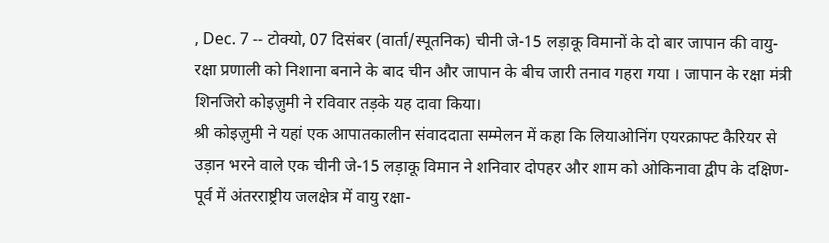, Dec. 7 -- टोक्यो, 07 दिसंबर (वार्ता/स्पूतनिक) चीनी जे-15 लड़ाकू विमानों के दो बार जापान की वायु-रक्षा प्रणाली को निशाना बनाने के बाद चीन और जापान के बीच जारी तनाव गहरा गया । जापान के रक्षा मंत्री शिनजिरो कोइज़ुमी ने रविवार तड़के यह दावा किया।
श्री कोइज़ुमी ने यहां एक आपातकालीन संवाददाता सम्मेलन में कहा कि लियाओनिंग एयरक्राफ्ट कैरियर से उड़ान भरने वाले एक चीनी जे-15 लड़ाकू विमान ने शनिवार दोपहर और शाम को ओकिनावा द्वीप के दक्षिण-पूर्व में अंतरराष्ट्रीय जलक्षेत्र में वायु रक्षा-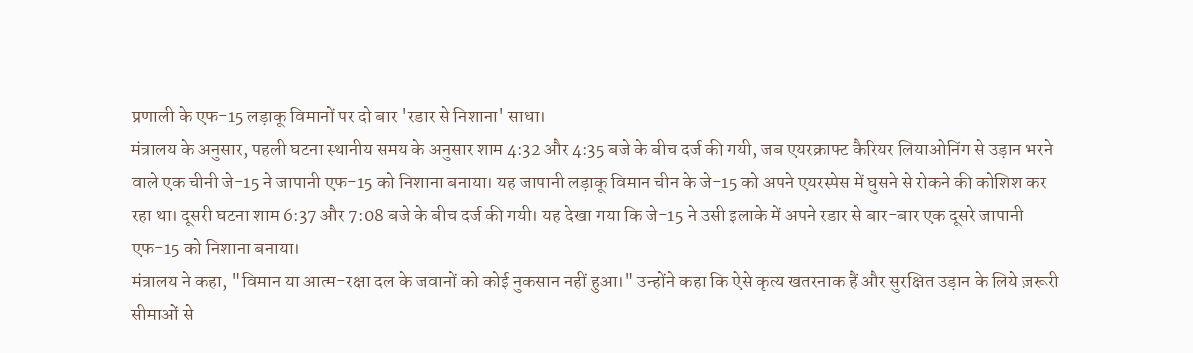प्रणाली के एफ-15 लड़ाकू विमानों पर दो बार 'रडार से निशाना' साधा।
मंत्रालय के अनुसार, पहली घटना स्थानीय समय के अनुसार शाम 4:32 और 4:35 बजे के बीच दर्ज की गयी, जब एयरक्राफ्ट कैरियर लियाओनिंग से उड़ान भरने वाले एक चीनी जे-15 ने जापानी एफ-15 को निशाना बनाया। यह जापानी लड़ाकू विमान चीन के जे-15 को अपने एयरस्पेस में घुसने से रोकने की कोशिश कर रहा था। दूसरी घटना शाम 6:37 और 7:08 बजे के बीच दर्ज की गयी। यह देखा गया कि जे-15 ने उसी इलाके में अपने रडार से बार-बार एक दूसरे जापानी एफ-15 को निशाना बनाया।
मंत्रालय ने कहा, "विमान या आत्म-रक्षा दल के जवानों को कोई नुकसान नहीं हुआ।" उन्होंने कहा कि ऐसे कृत्य खतरनाक हैं और सुरक्षित उड़ान के लिये ज़रूरी सीमाओं से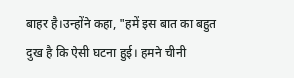बाहर है।उन्होंने कहा, "हमें इस बात का बहुत दुख है कि ऐसी घटना हुई। हमने चीनी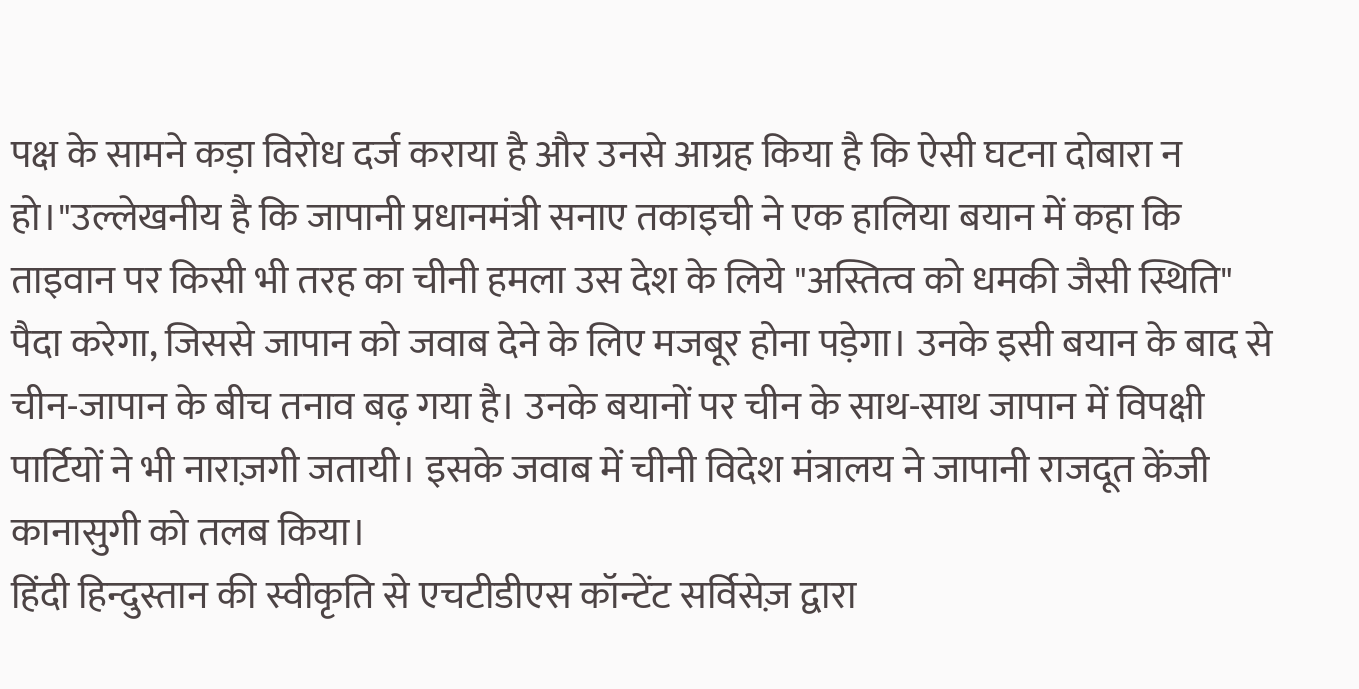पक्ष के सामने कड़ा विरोध दर्ज कराया है और उनसे आग्रह किया है कि ऐसी घटना दोबारा न हो।"उल्लेखनीय है कि जापानी प्रधानमंत्री सनाए तकाइची ने एक हालिया बयान में कहा कि ताइवान पर किसी भी तरह का चीनी हमला उस देश के लिये "अस्तित्व को धमकी जैसी स्थिति" पैदा करेगा, जिससे जापान को जवाब देने के लिए मजबूर होना पड़ेगा। उनके इसी बयान के बाद से चीन-जापान के बीच तनाव बढ़ गया है। उनके बयानों पर चीन के साथ-साथ जापान में विपक्षी पार्टियों ने भी नाराज़गी जतायी। इसके जवाब में चीनी विदेश मंत्रालय ने जापानी राजदूत केंजी कानासुगी को तलब किया।
हिंदी हिन्दुस्तान की स्वीकृति से एचटीडीएस कॉन्टेंट सर्विसेज़ द्वारा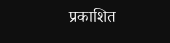प्रकाशित